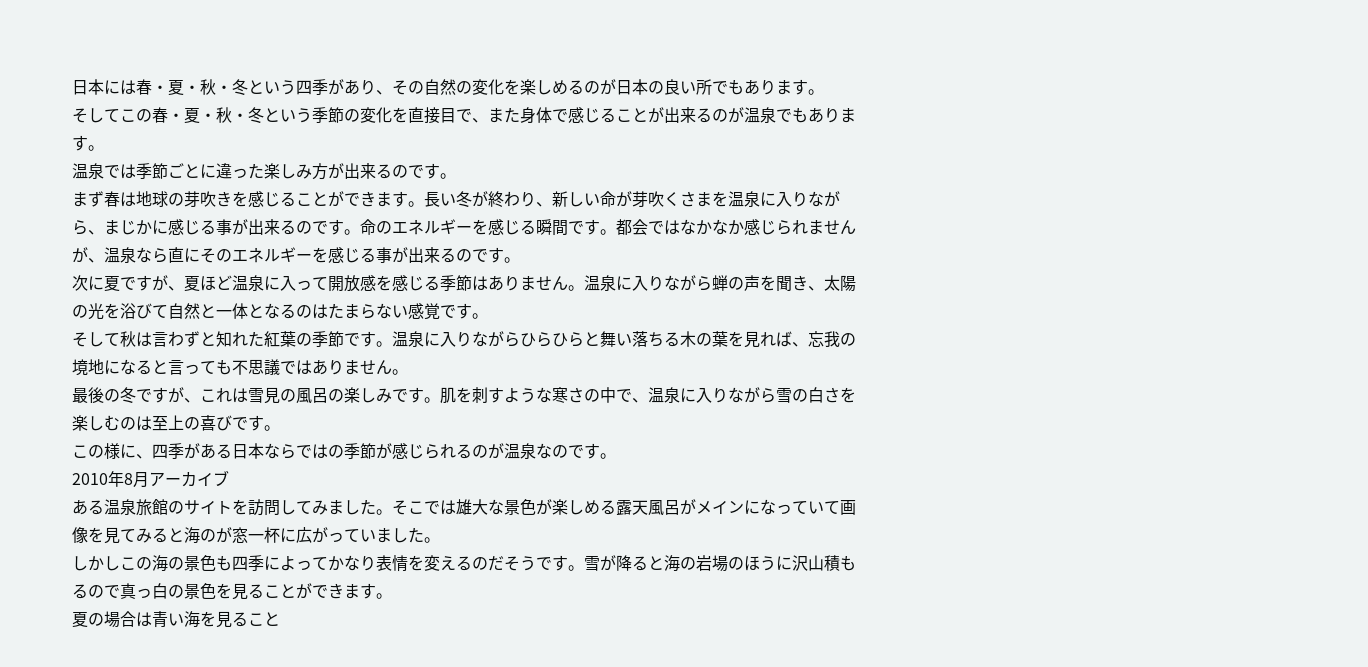日本には春・夏・秋・冬という四季があり、その自然の変化を楽しめるのが日本の良い所でもあります。
そしてこの春・夏・秋・冬という季節の変化を直接目で、また身体で感じることが出来るのが温泉でもあります。
温泉では季節ごとに違った楽しみ方が出来るのです。
まず春は地球の芽吹きを感じることができます。長い冬が終わり、新しい命が芽吹くさまを温泉に入りながら、まじかに感じる事が出来るのです。命のエネルギーを感じる瞬間です。都会ではなかなか感じられませんが、温泉なら直にそのエネルギーを感じる事が出来るのです。
次に夏ですが、夏ほど温泉に入って開放感を感じる季節はありません。温泉に入りながら蝉の声を聞き、太陽の光を浴びて自然と一体となるのはたまらない感覚です。
そして秋は言わずと知れた紅葉の季節です。温泉に入りながらひらひらと舞い落ちる木の葉を見れば、忘我の境地になると言っても不思議ではありません。
最後の冬ですが、これは雪見の風呂の楽しみです。肌を刺すような寒さの中で、温泉に入りながら雪の白さを楽しむのは至上の喜びです。
この様に、四季がある日本ならではの季節が感じられるのが温泉なのです。
2010年8月アーカイブ
ある温泉旅館のサイトを訪問してみました。そこでは雄大な景色が楽しめる露天風呂がメインになっていて画像を見てみると海のが窓一杯に広がっていました。
しかしこの海の景色も四季によってかなり表情を変えるのだそうです。雪が降ると海の岩場のほうに沢山積もるので真っ白の景色を見ることができます。
夏の場合は青い海を見ること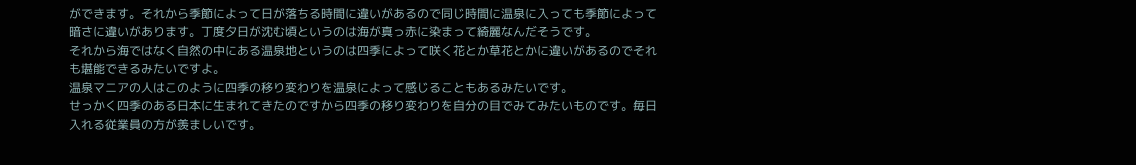ができます。それから季節によって日が落ちる時間に違いがあるので同じ時間に温泉に入っても季節によって暗さに違いがあります。丁度夕日が沈む頃というのは海が真っ赤に染まって綺麗なんだそうです。
それから海ではなく自然の中にある温泉地というのは四季によって咲く花とか草花とかに違いがあるのでそれも堪能できるみたいですよ。
温泉マニアの人はこのように四季の移り変わりを温泉によって感じることもあるみたいです。
せっかく四季のある日本に生まれてきたのですから四季の移り変わりを自分の目でみてみたいものです。毎日入れる従業員の方が羨ましいです。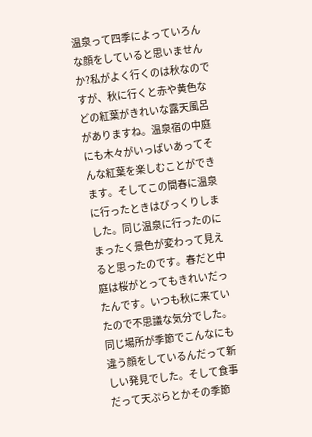温泉って四季によっていろんな顔をしていると思いませんか?私がよく行くのは秋なのですが、秋に行くと赤や黄色などの紅葉がきれいな露天風呂がありますね。温泉宿の中庭にも木々がいっぱいあってそんな紅葉を楽しむことができます。そしてこの間春に温泉に行ったときはびっくりしました。同じ温泉に行ったのにまったく景色が変わって見えると思ったのです。春だと中庭は桜がとってもきれいだったんです。いつも秋に来ていたので不思議な気分でした。同じ場所が季節でこんなにも違う顔をしているんだって新しい発見でした。そして食事だって天ぷらとかその季節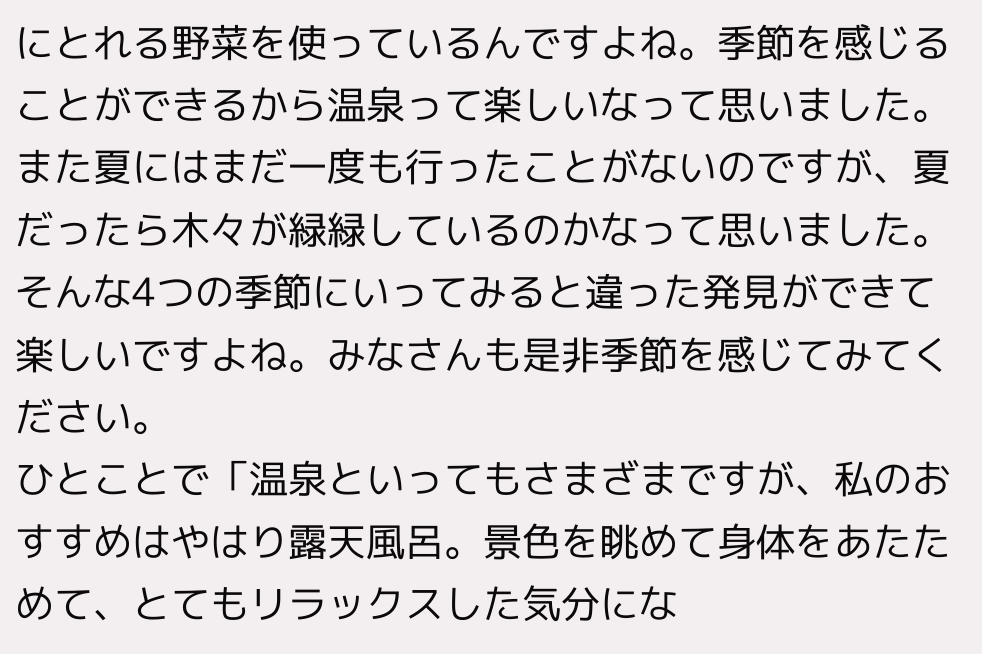にとれる野菜を使っているんですよね。季節を感じることができるから温泉って楽しいなって思いました。また夏にはまだ一度も行ったことがないのですが、夏だったら木々が緑緑しているのかなって思いました。そんな4つの季節にいってみると違った発見ができて楽しいですよね。みなさんも是非季節を感じてみてください。
ひとことで「温泉といってもさまざまですが、私のおすすめはやはり露天風呂。景色を眺めて身体をあたためて、とてもリラックスした気分にな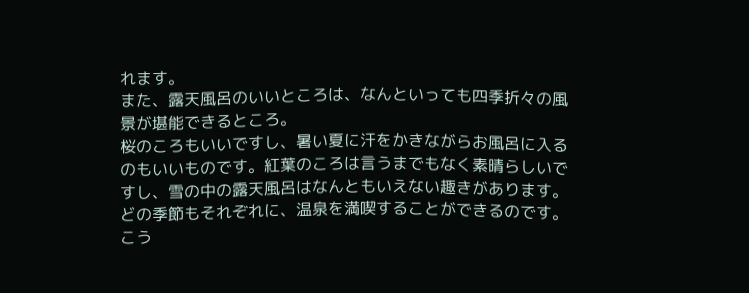れます。
また、露天風呂のいいところは、なんといっても四季折々の風景が堪能できるところ。
桜のころもいいですし、暑い夏に汗をかきながらお風呂に入るのもいいものです。紅葉のころは言うまでもなく素晴らしいですし、雪の中の露天風呂はなんともいえない趣きがあります。どの季節もそれぞれに、温泉を満喫することができるのです。
こう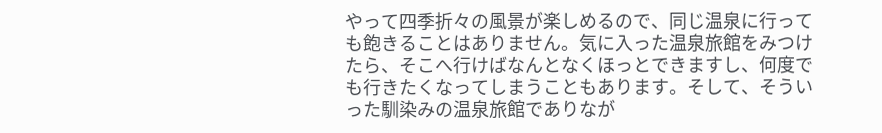やって四季折々の風景が楽しめるので、同じ温泉に行っても飽きることはありません。気に入った温泉旅館をみつけたら、そこへ行けばなんとなくほっとできますし、何度でも行きたくなってしまうこともあります。そして、そういった馴染みの温泉旅館でありなが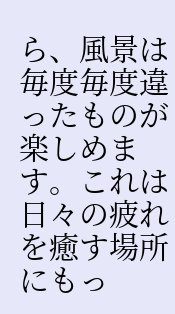ら、風景は毎度毎度違ったものが楽しめます。これは日々の疲れを癒す場所にもっ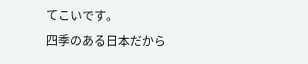てこいです。
四季のある日本だから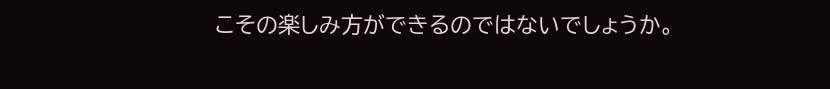こその楽しみ方ができるのではないでしょうか。